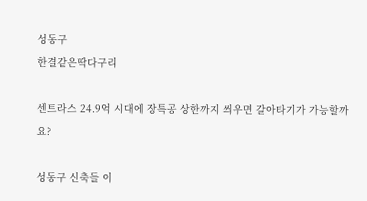성동구
한결같은딱다구리

센트라스 24.9억 시대에 장특공 상한까지 씌우면 갈아타기가 가능할까요?

성동구 신축들 이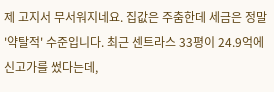제 고지서 무서워지네요. 집값은 주춤한데 세금은 정말 '약탈적' 수준입니다. 최근 센트라스 33평이 24.9억에 신고가를 썼다는데,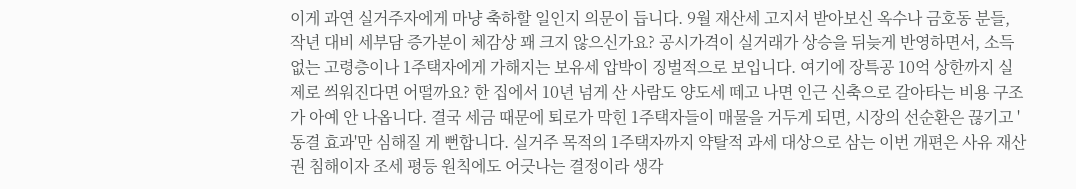이게 과연 실거주자에게 마냥 축하할 일인지 의문이 듭니다. 9월 재산세 고지서 받아보신 옥수나 금호동 분들, 작년 대비 세부담 증가분이 체감상 꽤 크지 않으신가요? 공시가격이 실거래가 상승을 뒤늦게 반영하면서, 소득 없는 고령층이나 1주택자에게 가해지는 보유세 압박이 징벌적으로 보입니다. 여기에 장특공 10억 상한까지 실제로 씌워진다면 어떨까요? 한 집에서 10년 넘게 산 사람도 양도세 떼고 나면 인근 신축으로 갈아타는 비용 구조가 아예 안 나옵니다. 결국 세금 때문에 퇴로가 막힌 1주택자들이 매물을 거두게 되면, 시장의 선순환은 끊기고 '동결 효과'만 심해질 게 뻔합니다. 실거주 목적의 1주택자까지 약탈적 과세 대상으로 삼는 이번 개편은 사유 재산권 침해이자 조세 평등 원칙에도 어긋나는 결정이라 생각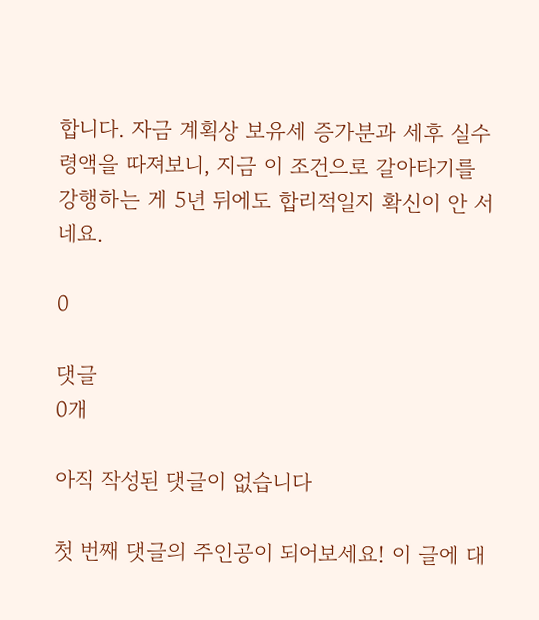합니다. 자금 계획상 보유세 증가분과 세후 실수령액을 따져보니, 지금 이 조건으로 갈아타기를 강행하는 게 5년 뒤에도 합리적일지 확신이 안 서네요.

0

댓글
0개

아직 작성된 댓글이 없습니다

첫 번째 댓글의 주인공이 되어보세요! 이 글에 대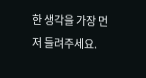한 생각을 가장 먼저 들려주세요.